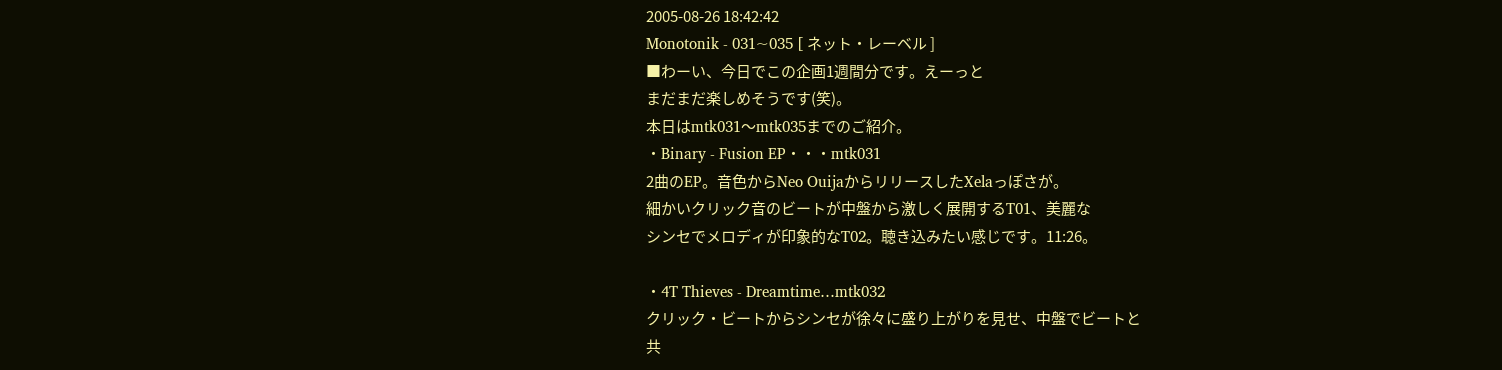2005-08-26 18:42:42
Monotonik - 031~035 [ ネット・レーベル ]
■わーい、今日でこの企画1週間分です。えーっと
まだまだ楽しめそうです(笑)。
本日はmtk031〜mtk035までのご紹介。
・Binary - Fusion EP・・・mtk031
2曲のEP。音色からNeo OuijaからリリースしたXelaっぽさが。
細かいクリック音のビートが中盤から激しく展開するT01、美麗な
シンセでメロディが印象的なT02。聴き込みたい感じです。11:26。

・4T Thieves - Dreamtime…mtk032
クリック・ビートからシンセが徐々に盛り上がりを見せ、中盤でビートと
共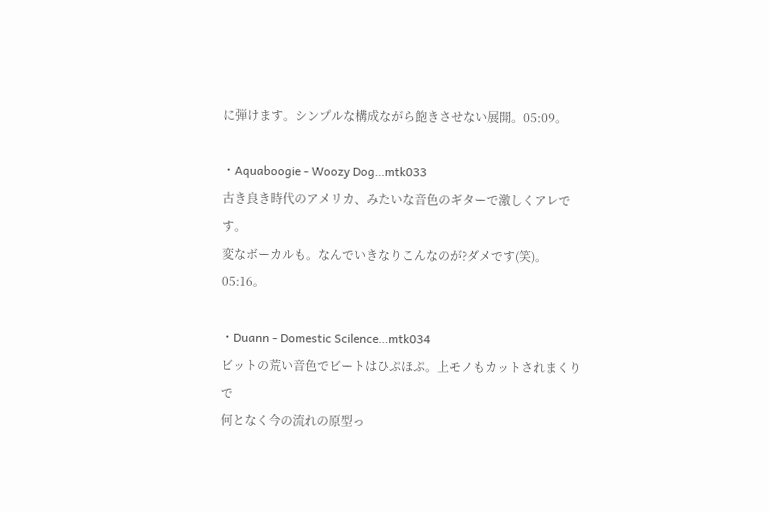に弾けます。シンプルな構成ながら飽きさせない展開。05:09。

・Aquaboogie - Woozy Dog…mtk033
古き良き時代のアメリカ、みたいな音色のギターで激しくアレです。
変なボーカルも。なんでいきなりこんなのが?ダメです(笑)。05:16。

・Duann - Domestic Scilence…mtk034
ビットの荒い音色でビートはひぷほぷ。上モノもカットされまくりで
何となく今の流れの原型っ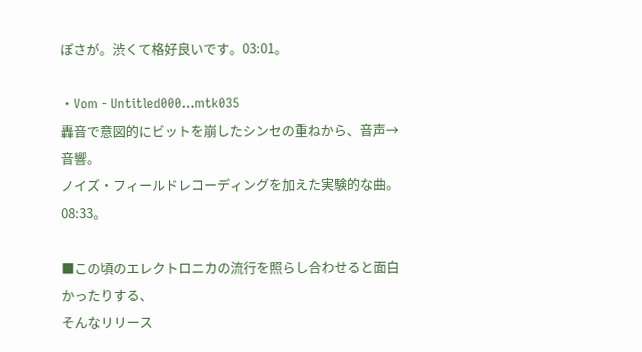ぽさが。渋くて格好良いです。03:01。

・Vom - Untitled000…mtk035
轟音で意図的にビットを崩したシンセの重ねから、音声→音響。
ノイズ・フィールドレコーディングを加えた実験的な曲。08:33。

■この頃のエレクトロニカの流行を照らし合わせると面白かったりする、
そんなリリース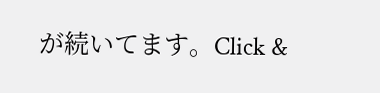が続いてます。Click &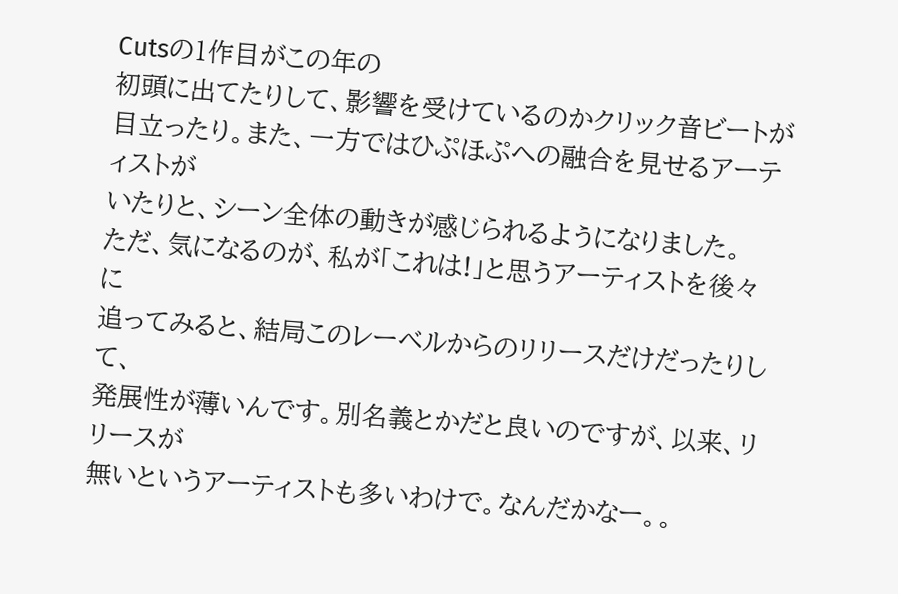Cutsの1作目がこの年の
初頭に出てたりして、影響を受けているのかクリック音ビートが
目立ったり。また、一方ではひぷほぷへの融合を見せるアーティストが
いたりと、シーン全体の動きが感じられるようになりました。
ただ、気になるのが、私が「これは!」と思うアーティストを後々に
追ってみると、結局このレーベルからのリリースだけだったりして、
発展性が薄いんです。別名義とかだと良いのですが、以来、リリースが
無いというアーティストも多いわけで。なんだかなー。。